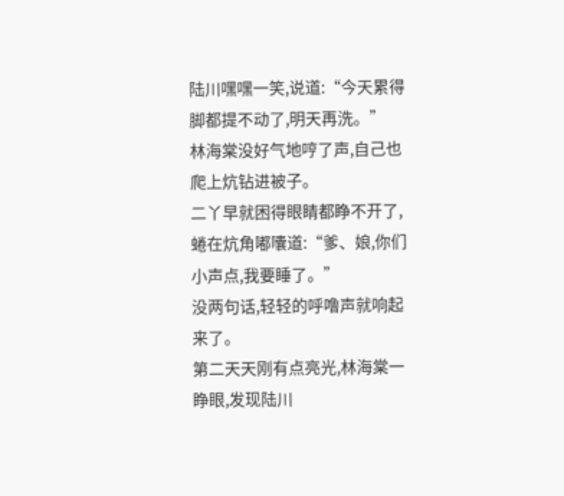陆川嘿嘿一笑,说道:“今天累得脚都提不动了,明天再洗。”
林海棠没好气地哼了声,自己也爬上炕钻进被子。
二丫早就困得眼睛都睁不开了,蜷在炕角嘟囔道:“爹、娘,你们小声点,我要睡了。”
没两句话,轻轻的呼噜声就响起来了。
第二天天刚有点亮光,林海棠一睁眼,发现陆川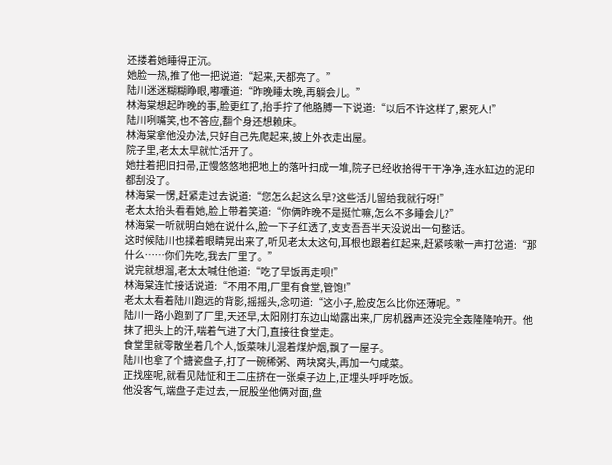还搂着她睡得正沉。
她脸一热,推了他一把说道:“起来,天都亮了。”
陆川迷迷糊糊睁眼,嘟囔道:“昨晚睡太晚,再躺会儿。”
林海棠想起昨晚的事,脸更红了,抬手拧了他胳膊一下说道:“以后不许这样了,累死人!”
陆川咧嘴笑,也不答应,翻个身还想赖床。
林海棠拿他没办法,只好自己先爬起来,披上外衣走出屋。
院子里,老太太早就忙活开了。
她拄着把旧扫帚,正慢悠悠地把地上的落叶扫成一堆,院子已经收拾得干干净净,连水缸边的泥印都刮没了。
林海棠一愣,赶紧走过去说道:“您怎么起这么早?这些活儿留给我就行呀!”
老太太抬头看看她,脸上带着笑道:“你俩昨晚不是挺忙嘛,怎么不多睡会儿?”
林海棠一听就明白她在说什么,脸一下子红透了,支支吾吾半天没说出一句整话。
这时候陆川也揉着眼睛晃出来了,听见老太太这句,耳根也跟着红起来,赶紧咳嗽一声打岔道:“那什么……你们先吃,我去厂里了。”
说完就想溜,老太太喊住他道:“吃了早饭再走呗!”
林海棠连忙接话说道:“不用不用,厂里有食堂,管饱!”
老太太看着陆川跑远的背影,摇摇头,念叨道:“这小子,脸皮怎么比你还薄呢。”
陆川一路小跑到了厂里,天还早,太阳刚打东边山坳露出来,厂房机器声还没完全轰隆隆响开。他抹了把头上的汗,喘着气进了大门,直接往食堂走。
食堂里就零散坐着几个人,饭菜味儿混着煤炉烟,飘了一屋子。
陆川也拿了个搪瓷盘子,打了一碗稀粥、两块窝头,再加一勺咸菜。
正找座呢,就看见陆怔和王二庒挤在一张桌子边上,正埋头呼呼吃饭。
他没客气,端盘子走过去,一屁股坐他俩对面,盘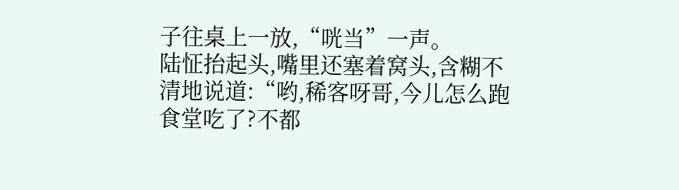子往桌上一放,“咣当”一声。
陆怔抬起头,嘴里还塞着窝头,含糊不清地说道:“哟,稀客呀哥,今儿怎么跑食堂吃了?不都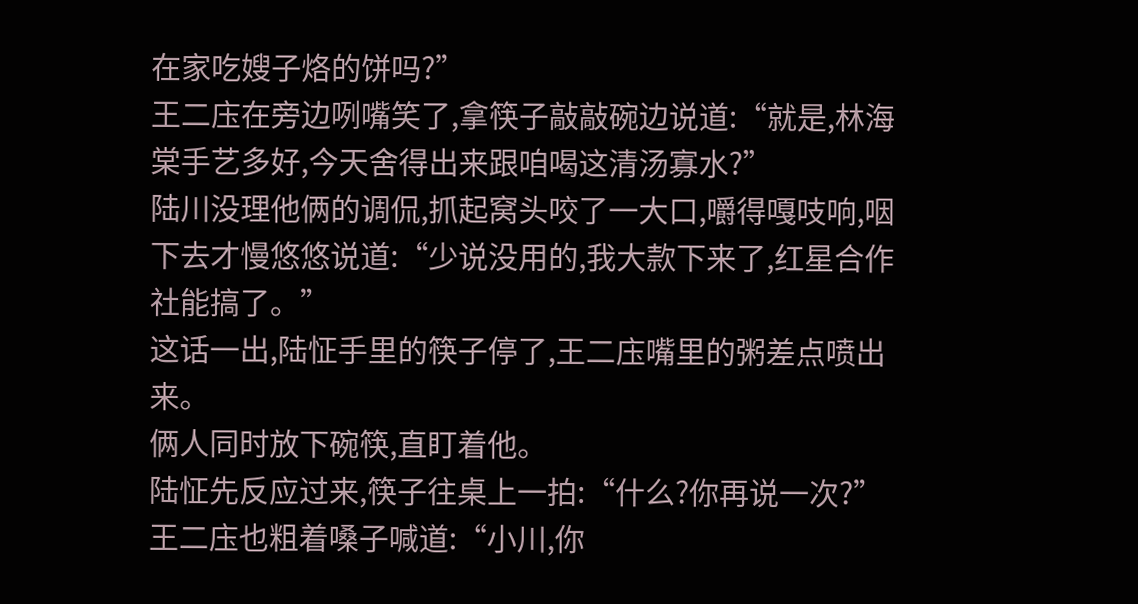在家吃嫂子烙的饼吗?”
王二庒在旁边咧嘴笑了,拿筷子敲敲碗边说道:“就是,林海棠手艺多好,今天舍得出来跟咱喝这清汤寡水?”
陆川没理他俩的调侃,抓起窝头咬了一大口,嚼得嘎吱响,咽下去才慢悠悠说道:“少说没用的,我大款下来了,红星合作社能搞了。”
这话一出,陆怔手里的筷子停了,王二庒嘴里的粥差点喷出来。
俩人同时放下碗筷,直盯着他。
陆怔先反应过来,筷子往桌上一拍:“什么?你再说一次?”
王二庒也粗着嗓子喊道:“小川,你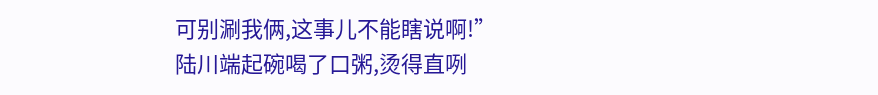可别涮我俩,这事儿不能瞎说啊!”
陆川端起碗喝了口粥,烫得直咧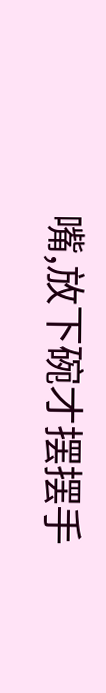嘴,放下碗才摆摆手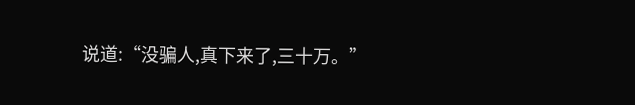说道:“没骗人,真下来了,三十万。”